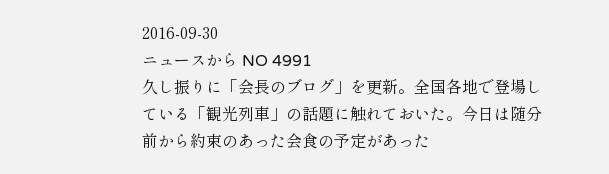2016-09-30
ニュースから NO 4991
久し振りに「会長のブログ」を更新。全国各地で登場している「観光列車」の話題に触れておいた。今日は随分前から約束のあった会食の予定があった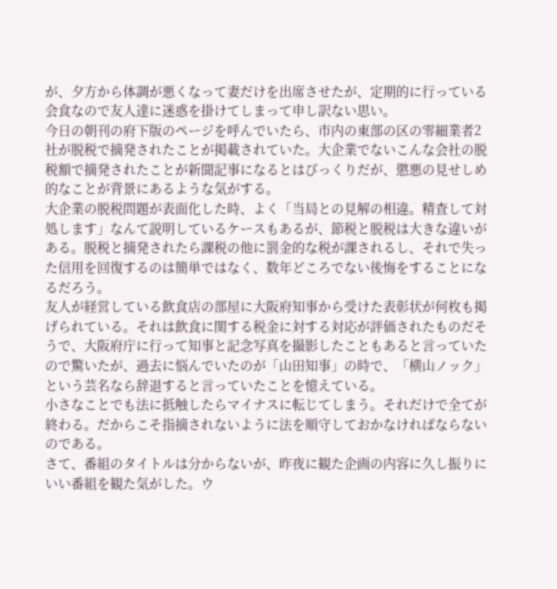が、夕方から体調が悪くなって妻だけを出席させたが、定期的に行っている会食なので友人達に迷惑を掛けてしまって申し訳ない思い。
今日の朝刊の府下版のページを呼んでいたら、市内の東部の区の零細業者2社が脱税で摘発されたことが掲載されていた。大企業でないこんな会社の脱税額で摘発されたことが新聞記事になるとはびっくりだが、懲悪の見せしめ的なことが背景にあるような気がする。
大企業の脱税問題が表面化した時、よく「当局との見解の相違。精査して対処します」なんて説明しているケースもあるが、節税と脱税は大きな違いがある。脱税と摘発されたら課税の他に罰金的な税が課されるし、それで失った信用を回復するのは簡単ではなく、数年どころでない後悔をすることになるだろう。
友人が経営している飲食店の部屋に大阪府知事から受けた表彰状が何枚も掲げられている。それは飲食に関する税金に対する対応が評価されたものだそうで、大阪府庁に行って知事と記念写真を撮影したこともあると言っていたので驚いたが、過去に悩んでいたのが「山田知事」の時で、「横山ノック」という芸名なら辞退すると言っていたことを憶えている。
小さなことでも法に抵触したらマイナスに転じてしまう。それだけで全てが終わる。だからこそ指摘されないように法を順守しておかなければならないのである。
さて、番組のタイトルは分からないが、昨夜に観た企画の内容に久し振りにいい番組を観た気がした。ウ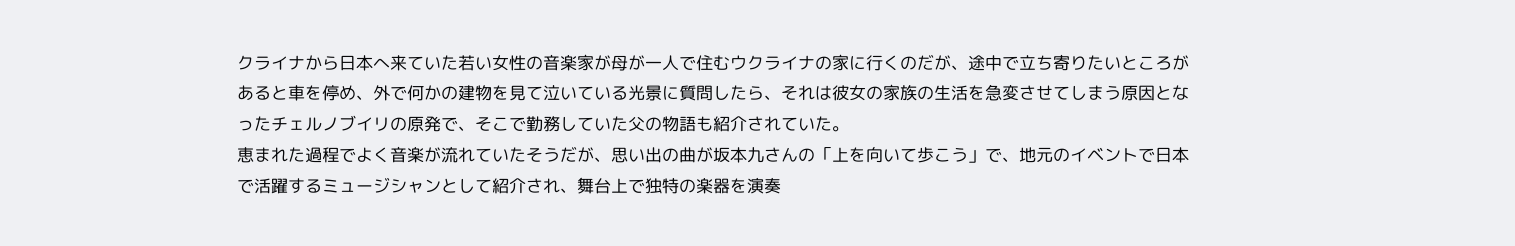クライナから日本へ来ていた若い女性の音楽家が母が一人で住むウクライナの家に行くのだが、途中で立ち寄りたいところがあると車を停め、外で何かの建物を見て泣いている光景に質問したら、それは彼女の家族の生活を急変させてしまう原因となったチェルノブイリの原発で、そこで勤務していた父の物語も紹介されていた。
恵まれた過程でよく音楽が流れていたそうだが、思い出の曲が坂本九さんの「上を向いて歩こう」で、地元のイベントで日本で活躍するミュージシャンとして紹介され、舞台上で独特の楽器を演奏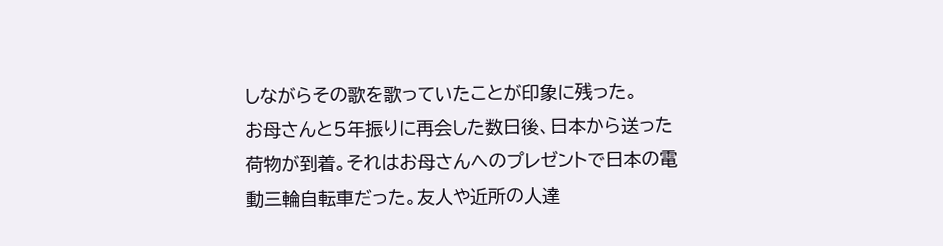しながらその歌を歌っていたことが印象に残った。
お母さんと5年振りに再会した数日後、日本から送った荷物が到着。それはお母さんへのプレゼントで日本の電動三輪自転車だった。友人や近所の人達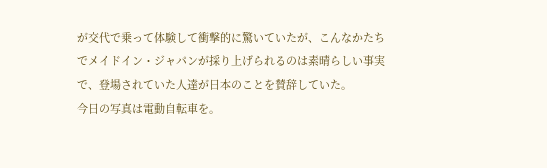が交代で乗って体験して衝撃的に驚いていたが、こんなかたちでメイドイン・ジャパンが採り上げられるのは素晴らしい事実で、登場されていた人達が日本のことを賛辞していた。
今日の写真は電動自転車を。